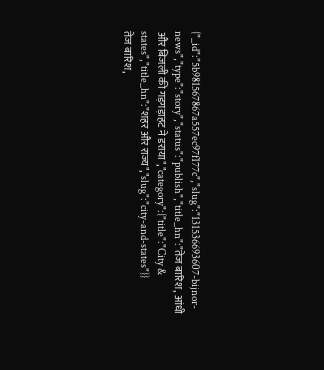{"_id":"5b981567867a557ec97f177c","slug":"131536693607-bijnor-news","type":"story","status":"publish","title_hn":"तेज बारिश, आंधी और बिजली की गड़गड़ाहट ने डराया","category":{"title":"City & states","title_hn":"शहर और राज्य","slug":"city-and-states"}}
तेज बारिश,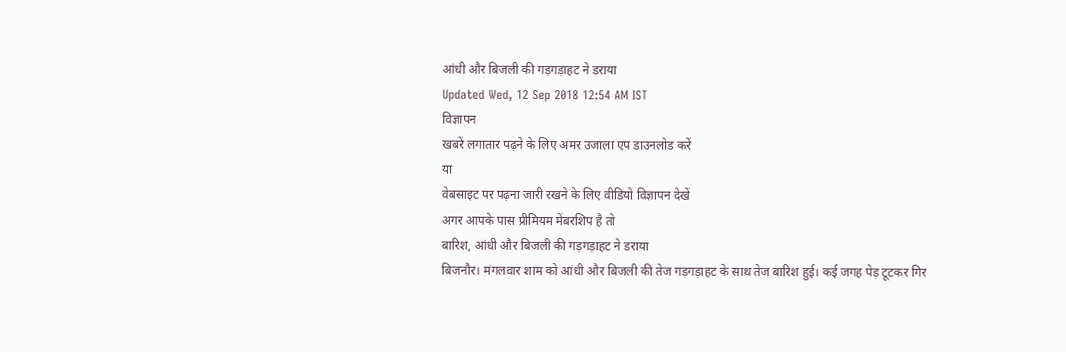आंधी और बिजली की गड़गड़ाहट ने डराया
Updated Wed, 12 Sep 2018 12:54 AM IST
विज्ञापन
खबरें लगातार पढ़ने के लिए अमर उजाला एप डाउनलोड करें
या
वेबसाइट पर पढ़ना जारी रखने के लिए वीडियो विज्ञापन देखें
अगर आपके पास प्रीमियम मेंबरशिप है तो
बारिश, आंधी और बिजली की गड़गड़ाहट ने डराया
बिजनौर। मंगलवार शाम को आंधी और बिजली की तेज गड़गड़ाहट के साथ तेज बारिश हुई। कई जगह पेड़ टूटकर गिर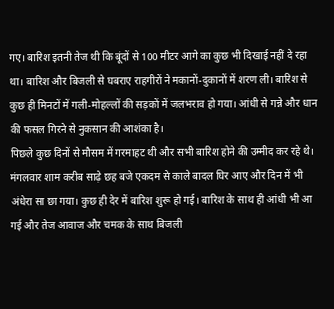गए। बारिश इतनी तेज थी कि बूंदों से 100 मीटर आगे का कुछ भी दिखाई नहीं दे रहा था। बारिश और बिजली से घबराए राहगीरों ने मकानों-दुकानों में शरण ली। बारिश से कुछ ही मिनटों में गली-मोहल्लों की सड़कों में जलभराव हो गया। आंधी से गन्ने और धान की फसल गिरने से नुकसान की आशंका है।
पिछले कुछ दिनों से मौसम में गरमाहट थी और सभी बारिश होने की उम्मीद कर रहे थे। मंगलवार शाम करीब साढ़े छह बजे एकदम से काले बादल घिर आए और दिन में भी अंधेरा सा छा गया। कुछ ही देर में बारिश शुरू हो गई। बारिश के साथ ही आंधी भी आ गई और तेज आवाज और चमक के साथ बिजली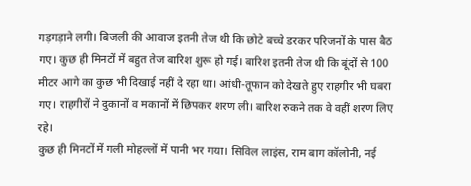गड़गड़ाने लगी। बिजली की आवाज इतनी तेज थी कि छोटे बच्चे डरकर परिजनों के पास बैठ गए। कुछ ही मिनटों में बहुत तेज बारिश शुरू हो गई। बारिश इतनी तेज थी कि बूंदों से 100 मीटर आगे का कुछ भी दिखाई नहीं दे रहा था। आंधी-तूफान को देखते हुए राहगीर भी घबरा गए। राहगीरों ने दुकानों व मकानों में छिपकर शरण ली। बारिश रुकने तक वे वहीं शरण लिए रहे।
कुछ ही मिनटों में गली मोहल्लों में पानी भर गया। सिविल लाइंस, राम बाग कॉलोनी, नई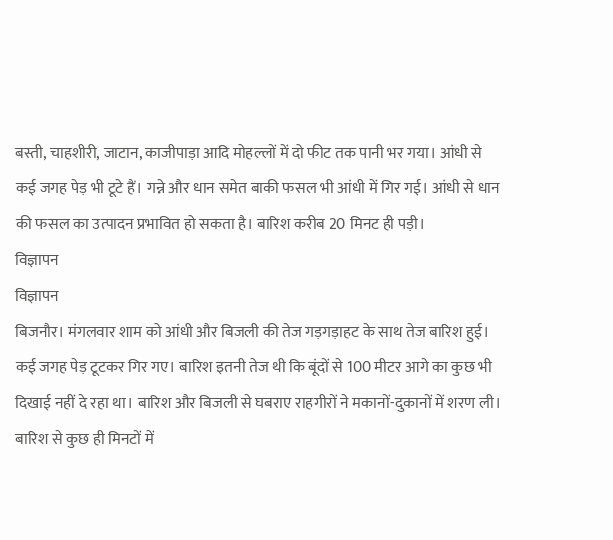बस्ती, चाहशीरी, जाटान, काजीपाड़ा आदि मोहल्लों में दो फीट तक पानी भर गया। आंधी से कई जगह पेड़ भी टूटे हैं। गन्ने और धान समेत बाकी फसल भी आंधी में गिर गई। आंधी से धान की फसल का उत्पादन प्रभावित हो सकता है। बारिश करीब 20 मिनट ही पड़ी।
विज्ञापन
विज्ञापन
बिजनौर। मंगलवार शाम को आंधी और बिजली की तेज गड़गड़ाहट के साथ तेज बारिश हुई। कई जगह पेड़ टूटकर गिर गए। बारिश इतनी तेज थी कि बूंदों से 100 मीटर आगे का कुछ भी दिखाई नहीं दे रहा था। बारिश और बिजली से घबराए राहगीरों ने मकानों-दुकानों में शरण ली। बारिश से कुछ ही मिनटों में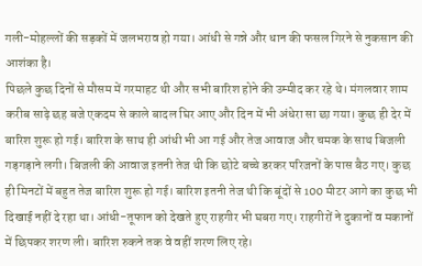गली-मोहल्लों की सड़कों में जलभराव हो गया। आंधी से गन्ने और धान की फसल गिरने से नुकसान की आशंका है।
पिछले कुछ दिनों से मौसम में गरमाहट थी और सभी बारिश होने की उम्मीद कर रहे थे। मंगलवार शाम करीब साढ़े छह बजे एकदम से काले बादल घिर आए और दिन में भी अंधेरा सा छा गया। कुछ ही देर में बारिश शुरू हो गई। बारिश के साथ ही आंधी भी आ गई और तेज आवाज और चमक के साथ बिजली गड़गड़ाने लगी। बिजली की आवाज इतनी तेज थी कि छोटे बच्चे डरकर परिजनों के पास बैठ गए। कुछ ही मिनटों में बहुत तेज बारिश शुरू हो गई। बारिश इतनी तेज थी कि बूंदों से 100 मीटर आगे का कुछ भी दिखाई नहीं दे रहा था। आंधी-तूफान को देखते हुए राहगीर भी घबरा गए। राहगीरों ने दुकानों व मकानों में छिपकर शरण ली। बारिश रुकने तक वे वहीं शरण लिए रहे।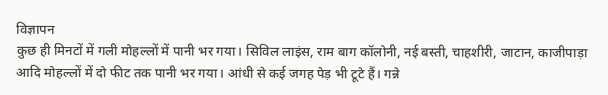विज्ञापन
कुछ ही मिनटों में गली मोहल्लों में पानी भर गया। सिविल लाइंस, राम बाग कॉलोनी, नई बस्ती, चाहशीरी, जाटान, काजीपाड़ा आदि मोहल्लों में दो फीट तक पानी भर गया। आंधी से कई जगह पेड़ भी टूटे हैं। गन्ने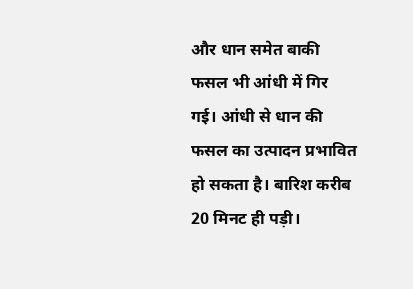और धान समेत बाकी फसल भी आंधी में गिर गई। आंधी से धान की फसल का उत्पादन प्रभावित हो सकता है। बारिश करीब 20 मिनट ही पड़ी।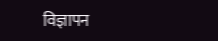विज्ञापन